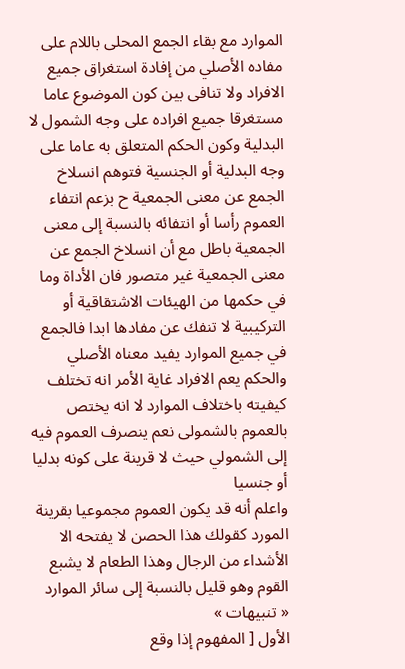الموارد مع بقاء الجمع المحلى باللام على مفاده الأصلي من إفادة استغراق جميع الافراد ولا تنافى بين كون الموضوع عاما مستغرقا جميع افراده على وجه الشمول لا البدلية وكون الحكم المتعلق به عاما على وجه البدلية أو الجنسية فتوهم انسلاخ الجمع عن معنى الجمعية ح بزعم انتفاء العموم رأسا أو انتفائه بالنسبة إلى معنى الجمعية باطل مع أن انسلاخ الجمع عن معنى الجمعية غير متصور فان الأداة وما في حكمها من الهيئات الاشتقاقية أو التركيبية لا تنفك عن مفادها ابدا فالجمع في جميع الموارد يفيد معناه الأصلي والحكم يعم الافراد غاية الأمر انه تختلف كيفيته باختلاف الموارد لا انه يختص بالعموم بالشمولى نعم ينصرف العموم فيه إلى الشمولي حيث لا قرينة على كونه بدليا أو جنسيا
واعلم أنه قد يكون العموم مجموعيا بقرينة المورد كقولك هذا الحصن لا يفتحه الا الأشداء من الرجال وهذا الطعام لا يشبع القوم وهو قليل بالنسبة إلى سائر الموارد
« تنبيهات »
الأول [ المفهوم إذا وقع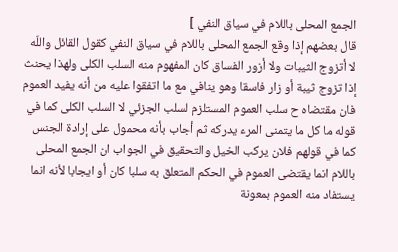الجمع المحلى باللام في سياق النفي ]
قال بعضهم إذا وقع الجمع المحلى باللام في سياق النفي كقول القائل واللّه لا أتزوج الثيبات ولا أزور الفساق كان المفهوم منه السلب الكلى ولهذا يحنث إذا تزوج ثيبة أو زار فاسقا وهو ينافي مع ما اتفقوا عليه من أنه يفيد العموم فان مقتضاه ح سلب العموم المستلزم لسلب الجزئي لا السلب الكلى كما في قوله ما كل ما يتمنى المرء يدركه ثم أجاب بأنه محمول على إرادة الجنس كما في قولهم فلان يركب الخيل والتحقيق في الجواب ان الجمع المحلى باللام انما يقتضى العموم في الحكم المتعلق به سلبا كان أو ايجابا لأنه انما يستفاد منه العموم بمعونة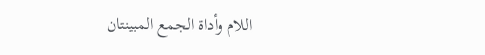اللام وأداة الجمع المبينتان